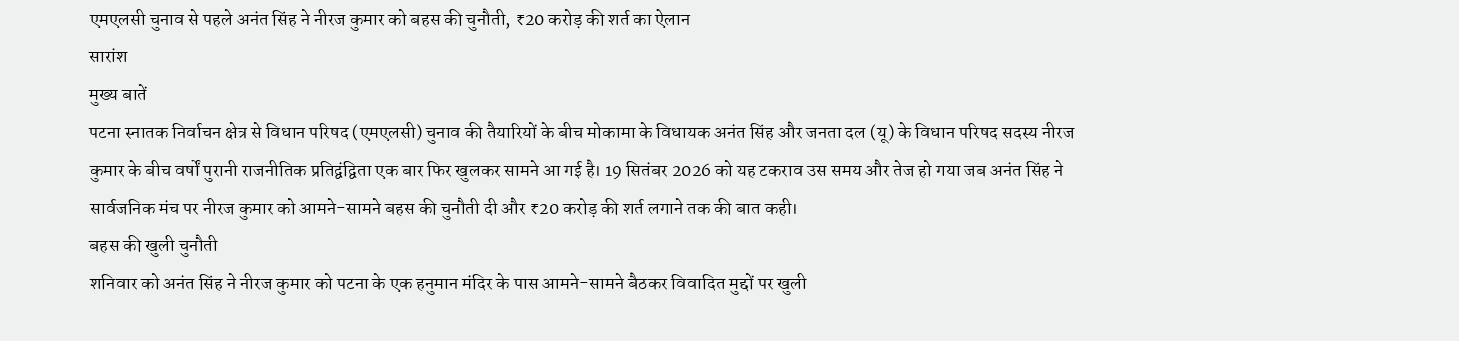एमएलसी चुनाव से पहले अनंत सिंह ने नीरज कुमार को बहस की चुनौती, ₹20 करोड़ की शर्त का ऐलान
सारांश
मुख्य बातें
पटना स्नातक निर्वाचन क्षेत्र से विधान परिषद (एमएलसी) चुनाव की तैयारियों के बीच मोकामा के विधायक अनंत सिंह और जनता दल (यू) के विधान परिषद सदस्य नीरज कुमार के बीच वर्षों पुरानी राजनीतिक प्रतिद्वंद्विता एक बार फिर खुलकर सामने आ गई है। 19 सितंबर 2026 को यह टकराव उस समय और तेज हो गया जब अनंत सिंह ने सार्वजनिक मंच पर नीरज कुमार को आमने-सामने बहस की चुनौती दी और ₹20 करोड़ की शर्त लगाने तक की बात कही।
बहस की खुली चुनौती
शनिवार को अनंत सिंह ने नीरज कुमार को पटना के एक हनुमान मंदिर के पास आमने-सामने बैठकर विवादित मुद्दों पर खुली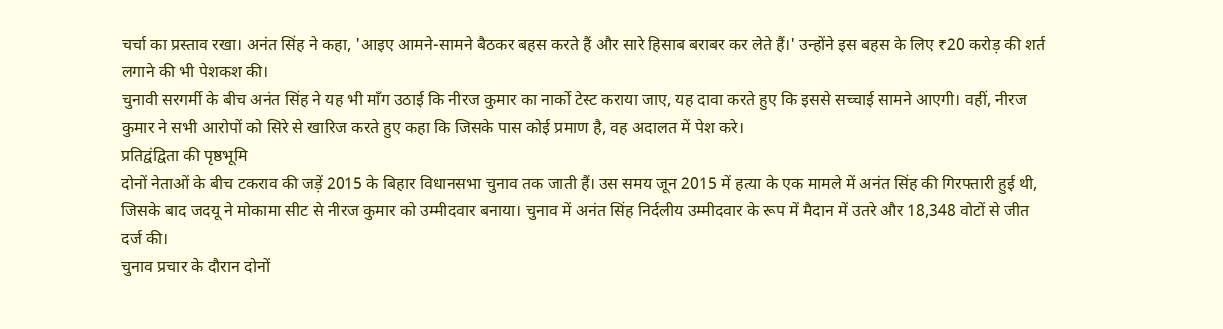चर्चा का प्रस्ताव रखा। अनंत सिंह ने कहा, 'आइए आमने-सामने बैठकर बहस करते हैं और सारे हिसाब बराबर कर लेते हैं।' उन्होंने इस बहस के लिए ₹20 करोड़ की शर्त लगाने की भी पेशकश की।
चुनावी सरगर्मी के बीच अनंत सिंह ने यह भी माँग उठाई कि नीरज कुमार का नार्को टेस्ट कराया जाए, यह दावा करते हुए कि इससे सच्चाई सामने आएगी। वहीं, नीरज कुमार ने सभी आरोपों को सिरे से खारिज करते हुए कहा कि जिसके पास कोई प्रमाण है, वह अदालत में पेश करे।
प्रतिद्वंद्विता की पृष्ठभूमि
दोनों नेताओं के बीच टकराव की जड़ें 2015 के बिहार विधानसभा चुनाव तक जाती हैं। उस समय जून 2015 में हत्या के एक मामले में अनंत सिंह की गिरफ्तारी हुई थी, जिसके बाद जदयू ने मोकामा सीट से नीरज कुमार को उम्मीदवार बनाया। चुनाव में अनंत सिंह निर्दलीय उम्मीदवार के रूप में मैदान में उतरे और 18,348 वोटों से जीत दर्ज की।
चुनाव प्रचार के दौरान दोनों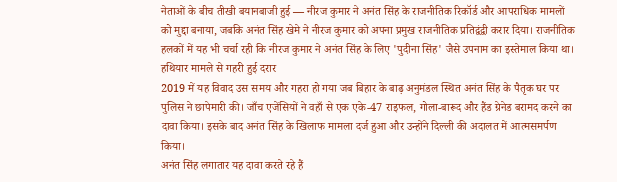नेताओं के बीच तीखी बयानबाजी हुई — नीरज कुमार ने अनंत सिंह के राजनीतिक रिकॉर्ड और आपराधिक मामलों को मुद्दा बनाया, जबकि अनंत सिंह खेमे ने नीरज कुमार को अपना प्रमुख राजनीतिक प्रतिद्वंद्वी करार दिया। राजनीतिक हलकों में यह भी चर्चा रही कि नीरज कुमार ने अनंत सिंह के लिए 'पुदीना सिंह' जैसे उपनाम का इस्तेमाल किया था।
हथियार मामले से गहरी हुई दरार
2019 में यह विवाद उस समय और गहरा हो गया जब बिहार के बाढ़ अनुमंडल स्थित अनंत सिंह के पैतृक घर पर पुलिस ने छापेमारी की। जाँच एजेंसियों ने वहाँ से एक एके-47 राइफल, गोला-बारूद और हैंड ग्रेनेड बरामद करने का दावा किया। इसके बाद अनंत सिंह के खिलाफ मामला दर्ज हुआ और उन्होंने दिल्ली की अदालत में आत्मसमर्पण किया।
अनंत सिंह लगातार यह दावा करते रहे हैं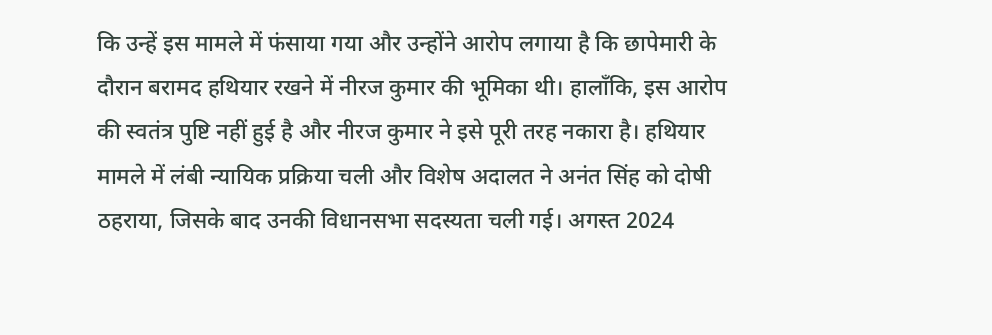कि उन्हें इस मामले में फंसाया गया और उन्होंने आरोप लगाया है कि छापेमारी के दौरान बरामद हथियार रखने में नीरज कुमार की भूमिका थी। हालाँकि, इस आरोप की स्वतंत्र पुष्टि नहीं हुई है और नीरज कुमार ने इसे पूरी तरह नकारा है। हथियार मामले में लंबी न्यायिक प्रक्रिया चली और विशेष अदालत ने अनंत सिंह को दोषी ठहराया, जिसके बाद उनकी विधानसभा सदस्यता चली गई। अगस्त 2024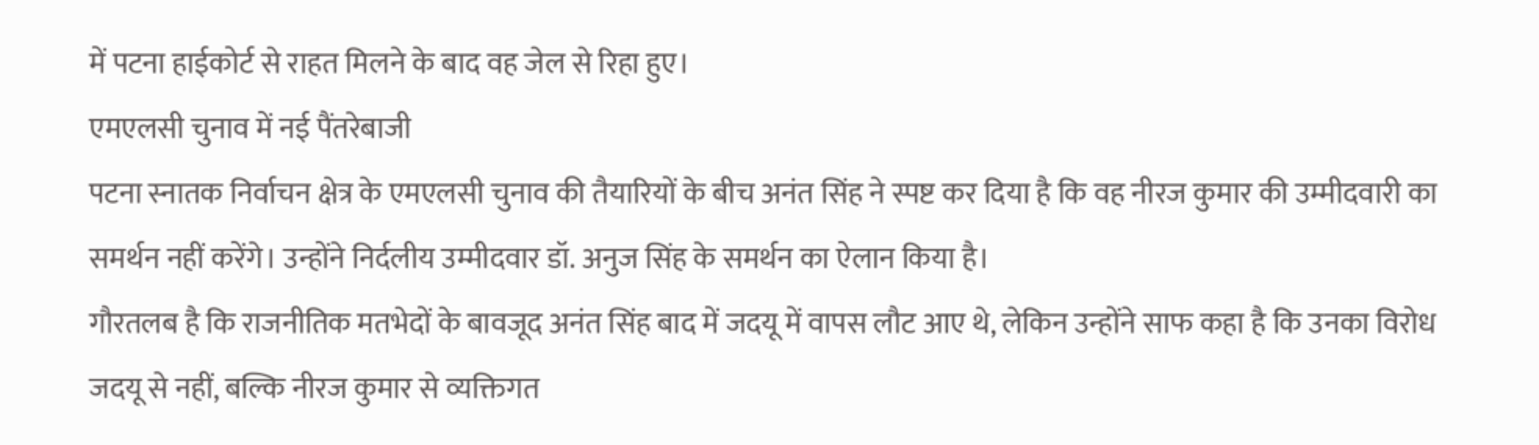में पटना हाईकोर्ट से राहत मिलने के बाद वह जेल से रिहा हुए।
एमएलसी चुनाव में नई पैंतरेबाजी
पटना स्नातक निर्वाचन क्षेत्र के एमएलसी चुनाव की तैयारियों के बीच अनंत सिंह ने स्पष्ट कर दिया है कि वह नीरज कुमार की उम्मीदवारी का समर्थन नहीं करेंगे। उन्होंने निर्दलीय उम्मीदवार डॉ. अनुज सिंह के समर्थन का ऐलान किया है।
गौरतलब है कि राजनीतिक मतभेदों के बावजूद अनंत सिंह बाद में जदयू में वापस लौट आए थे, लेकिन उन्होंने साफ कहा है कि उनका विरोध जदयू से नहीं, बल्कि नीरज कुमार से व्यक्तिगत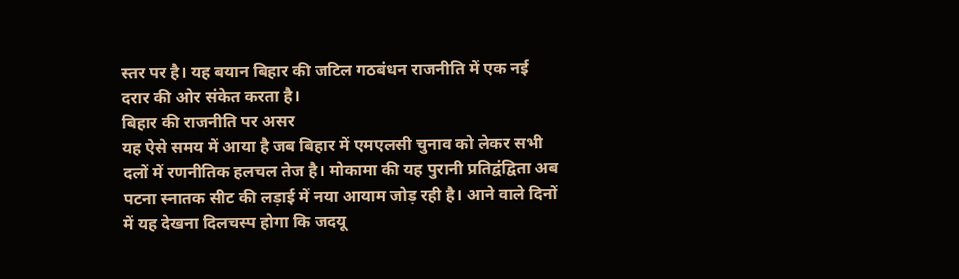स्तर पर है। यह बयान बिहार की जटिल गठबंधन राजनीति में एक नई दरार की ओर संकेत करता है।
बिहार की राजनीति पर असर
यह ऐसे समय में आया है जब बिहार में एमएलसी चुनाव को लेकर सभी दलों में रणनीतिक हलचल तेज है। मोकामा की यह पुरानी प्रतिद्वंद्विता अब पटना स्नातक सीट की लड़ाई में नया आयाम जोड़ रही है। आने वाले दिनों में यह देखना दिलचस्प होगा कि जदयू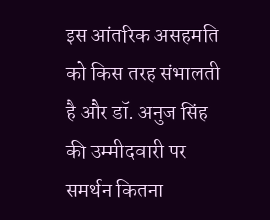इस आंतरिक असहमति को किस तरह संभालती है और डॉ. अनुज सिंह की उम्मीदवारी पर समर्थन कितना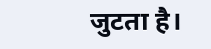जुटता है।